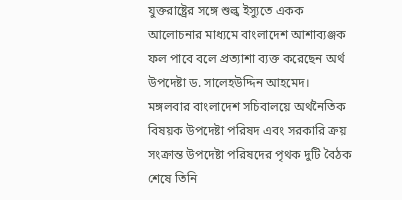যুক্তরাষ্ট্রের সঙ্গে শুল্ক ইস্যুতে একক আলোচনার মাধ্যমে বাংলাদেশ আশাব্যঞ্জক ফল পাবে বলে প্রত্যাশা ব্যক্ত করেছেন অর্থ উপদেষ্টা ড. সালেহউদ্দিন আহমেদ।
মঙ্গলবার বাংলাদেশ সচিবালয়ে অর্থনৈতিক বিষয়ক উপদেষ্টা পরিষদ এবং সরকারি ক্রয় সংক্রান্ত উপদেষ্টা পরিষদের পৃথক দুটি বৈঠক শেষে তিনি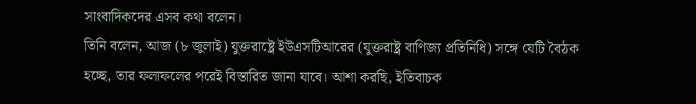সাংবাদিকদের এসব কথা বলেন।
তিনি বলেন, আজ (৮ জুলাই) যুক্তরাষ্ট্রে ইউএসটিআরের (যুক্তরাষ্ট্র বাণিজ্য প্রতিনিধি) সঙ্গে যেটি বৈঠক হচ্ছে, তার ফলাফলের পরেই বিস্তারিত জানা যাবে। আশা করছি, ইতিবাচক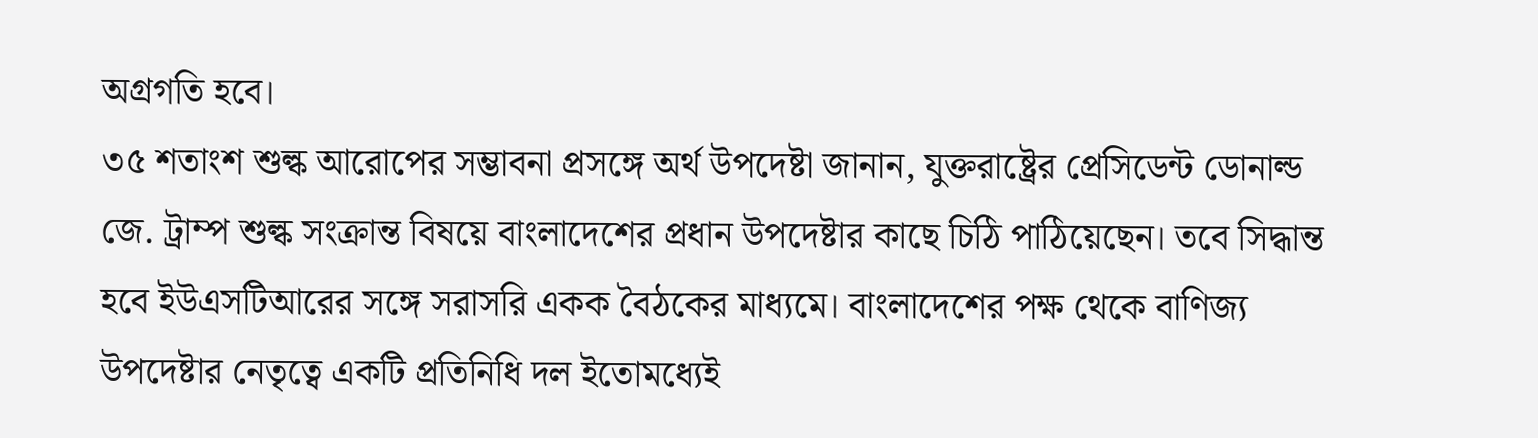অগ্রগতি হবে।
৩৫ শতাংশ শুল্ক আরোপের সম্ভাবনা প্রসঙ্গে অর্থ উপদেষ্টা জানান, যুক্তরাষ্ট্রের প্রেসিডেন্ট ডোনাল্ড জে. ট্রাম্প শুল্ক সংক্রান্ত বিষয়ে বাংলাদেশের প্রধান উপদেষ্টার কাছে চিঠি পাঠিয়েছেন। তবে সিদ্ধান্ত হবে ইউএসটিআরের সঙ্গে সরাসরি একক বৈঠকের মাধ্যমে। বাংলাদেশের পক্ষ থেকে বাণিজ্য উপদেষ্টার নেতৃত্বে একটি প্রতিনিধি দল ইতোমধ্যেই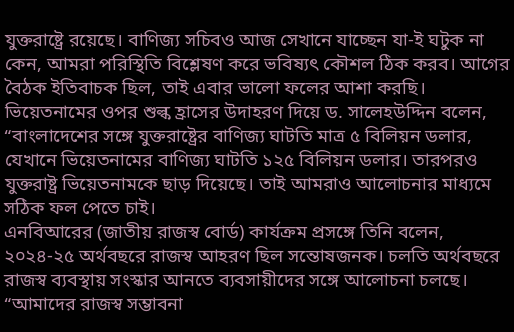যুক্তরাষ্ট্রে রয়েছে। বাণিজ্য সচিবও আজ সেখানে যাচ্ছেন যা-ই ঘটুক না কেন, আমরা পরিস্থিতি বিশ্লেষণ করে ভবিষ্যৎ কৌশল ঠিক করব। আগের বৈঠক ইতিবাচক ছিল, তাই এবার ভালো ফলের আশা করছি।
ভিয়েতনামের ওপর শুল্ক হ্রাসের উদাহরণ দিয়ে ড. সালেহউদ্দিন বলেন, “বাংলাদেশের সঙ্গে যুক্তরাষ্ট্রের বাণিজ্য ঘাটতি মাত্র ৫ বিলিয়ন ডলার, যেখানে ভিয়েতনামের বাণিজ্য ঘাটতি ১২৫ বিলিয়ন ডলার। তারপরও যুক্তরাষ্ট্র ভিয়েতনামকে ছাড় দিয়েছে। তাই আমরাও আলোচনার মাধ্যমে সঠিক ফল পেতে চাই।
এনবিআরের (জাতীয় রাজস্ব বোর্ড) কার্যক্রম প্রসঙ্গে তিনি বলেন, ২০২৪-২৫ অর্থবছরে রাজস্ব আহরণ ছিল সন্তোষজনক। চলতি অর্থবছরে রাজস্ব ব্যবস্থায় সংস্কার আনতে ব্যবসায়ীদের সঙ্গে আলোচনা চলছে। “আমাদের রাজস্ব সম্ভাবনা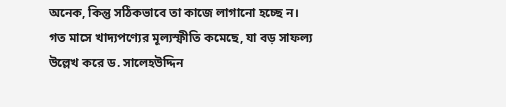অনেক, কিন্তু সঠিকভাবে তা কাজে লাগানো হচ্ছে ন।
গত মাসে খাদ্যপণ্যের মূল্যস্ফীতি কমেছে, যা বড় সাফল্য উল্লেখ করে ড. সালেহউদ্দিন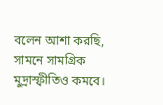বলেন আশা করছি, সামনে সামগ্রিক মুদ্রাস্ফীতিও কমবে।